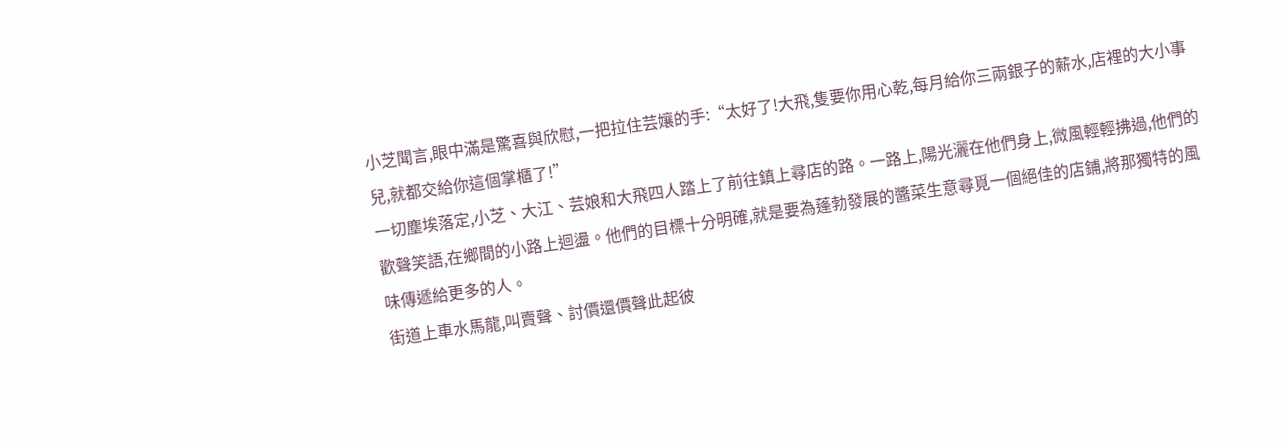小芝聞言,眼中滿是驚喜與欣慰,一把拉住芸孃的手:“太好了!大飛,隻要你用心乾,每月給你三兩銀子的薪水,店裡的大小事兒,就都交給你這個掌櫃了!”
一切塵埃落定,小芝、大江、芸娘和大飛四人踏上了前往鎮上尋店的路。一路上,陽光灑在他們身上,微風輕輕拂過,他們的歡聲笑語,在鄉間的小路上迴盪。他們的目標十分明確,就是要為蓬勃發展的醬菜生意尋覓一個絕佳的店鋪,將那獨特的風味傳遞給更多的人。
街道上車水馬龍,叫賣聲、討價還價聲此起彼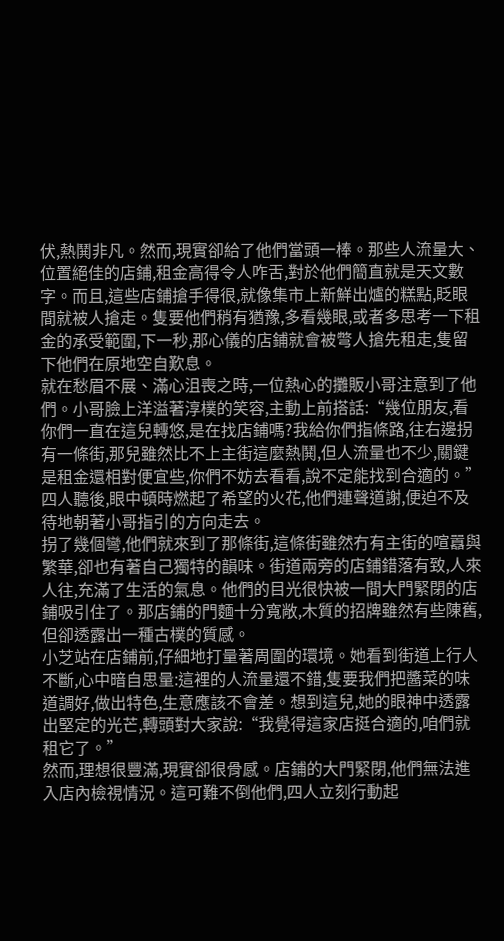伏,熱鬨非凡。然而,現實卻給了他們當頭一棒。那些人流量大、位置絕佳的店鋪,租金高得令人咋舌,對於他們簡直就是天文數字。而且,這些店鋪搶手得很,就像集市上新鮮出爐的糕點,眨眼間就被人搶走。隻要他們稍有猶豫,多看幾眼,或者多思考一下租金的承受範圍,下一秒,那心儀的店鋪就會被彆人搶先租走,隻留下他們在原地空自歎息。
就在愁眉不展、滿心沮喪之時,一位熱心的攤販小哥注意到了他們。小哥臉上洋溢著淳樸的笑容,主動上前搭話:“幾位朋友,看你們一直在這兒轉悠,是在找店鋪嗎?我給你們指條路,往右邊拐有一條街,那兒雖然比不上主街這麼熱鬨,但人流量也不少,關鍵是租金還相對便宜些,你們不妨去看看,說不定能找到合適的。”
四人聽後,眼中頓時燃起了希望的火花,他們連聲道謝,便迫不及待地朝著小哥指引的方向走去。
拐了幾個彎,他們就來到了那條街,這條街雖然冇有主街的喧囂與繁華,卻也有著自己獨特的韻味。街道兩旁的店鋪錯落有致,人來人往,充滿了生活的氣息。他們的目光很快被一間大門緊閉的店鋪吸引住了。那店鋪的門麵十分寬敞,木質的招牌雖然有些陳舊,但卻透露出一種古樸的質感。
小芝站在店鋪前,仔細地打量著周圍的環境。她看到街道上行人不斷,心中暗自思量:這裡的人流量還不錯,隻要我們把醬菜的味道調好,做出特色,生意應該不會差。想到這兒,她的眼神中透露出堅定的光芒,轉頭對大家說:“我覺得這家店挺合適的,咱們就租它了。”
然而,理想很豐滿,現實卻很骨感。店鋪的大門緊閉,他們無法進入店內檢視情況。這可難不倒他們,四人立刻行動起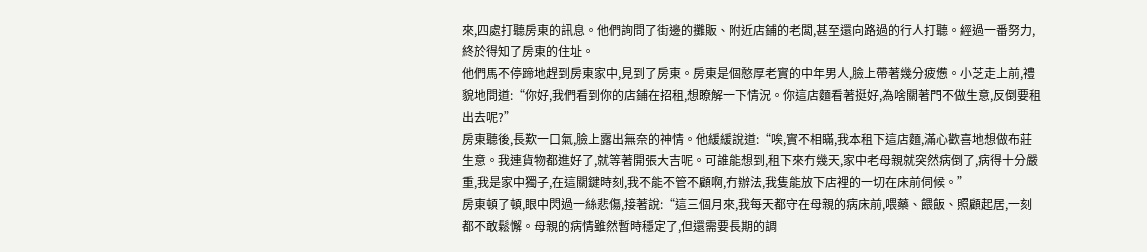來,四處打聽房東的訊息。他們詢問了街邊的攤販、附近店鋪的老闆,甚至還向路過的行人打聽。經過一番努力,終於得知了房東的住址。
他們馬不停蹄地趕到房東家中,見到了房東。房東是個憨厚老實的中年男人,臉上帶著幾分疲憊。小芝走上前,禮貌地問道:“你好,我們看到你的店鋪在招租,想瞭解一下情況。你這店麵看著挺好,為啥關著門不做生意,反倒要租出去呢?”
房東聽後,長歎一口氣,臉上露出無奈的神情。他緩緩說道:“唉,實不相瞞,我本租下這店麵,滿心歡喜地想做布莊生意。我連貨物都進好了,就等著開張大吉呢。可誰能想到,租下來冇幾天,家中老母親就突然病倒了,病得十分嚴重,我是家中獨子,在這關鍵時刻,我不能不管不顧啊,冇辦法,我隻能放下店裡的一切在床前伺候。”
房東頓了頓,眼中閃過一絲悲傷,接著說:“這三個月來,我每天都守在母親的病床前,喂藥、餵飯、照顧起居,一刻都不敢鬆懈。母親的病情雖然暫時穩定了,但還需要長期的調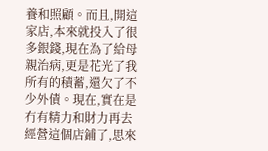養和照顧。而且,開這家店,本來就投入了很多銀錢,現在為了給母親治病,更是花光了我所有的積蓄,還欠了不少外債。現在,實在是冇有精力和財力再去經營這個店鋪了,思來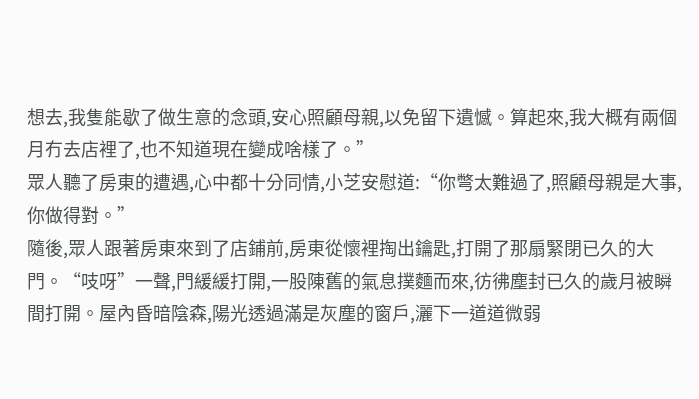想去,我隻能歇了做生意的念頭,安心照顧母親,以免留下遺憾。算起來,我大概有兩個月冇去店裡了,也不知道現在變成啥樣了。”
眾人聽了房東的遭遇,心中都十分同情,小芝安慰道:“你彆太難過了,照顧母親是大事,你做得對。”
隨後,眾人跟著房東來到了店鋪前,房東從懷裡掏出鑰匙,打開了那扇緊閉已久的大門。“吱呀”一聲,門緩緩打開,一股陳舊的氣息撲麵而來,彷彿塵封已久的歲月被瞬間打開。屋內昏暗陰森,陽光透過滿是灰塵的窗戶,灑下一道道微弱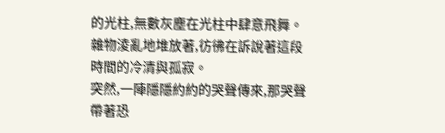的光柱,無數灰塵在光柱中肆意飛舞。雜物淩亂地堆放著,彷彿在訴說著這段時間的冷清與孤寂。
突然,一陣隱隱約約的哭聲傳來,那哭聲帶著恐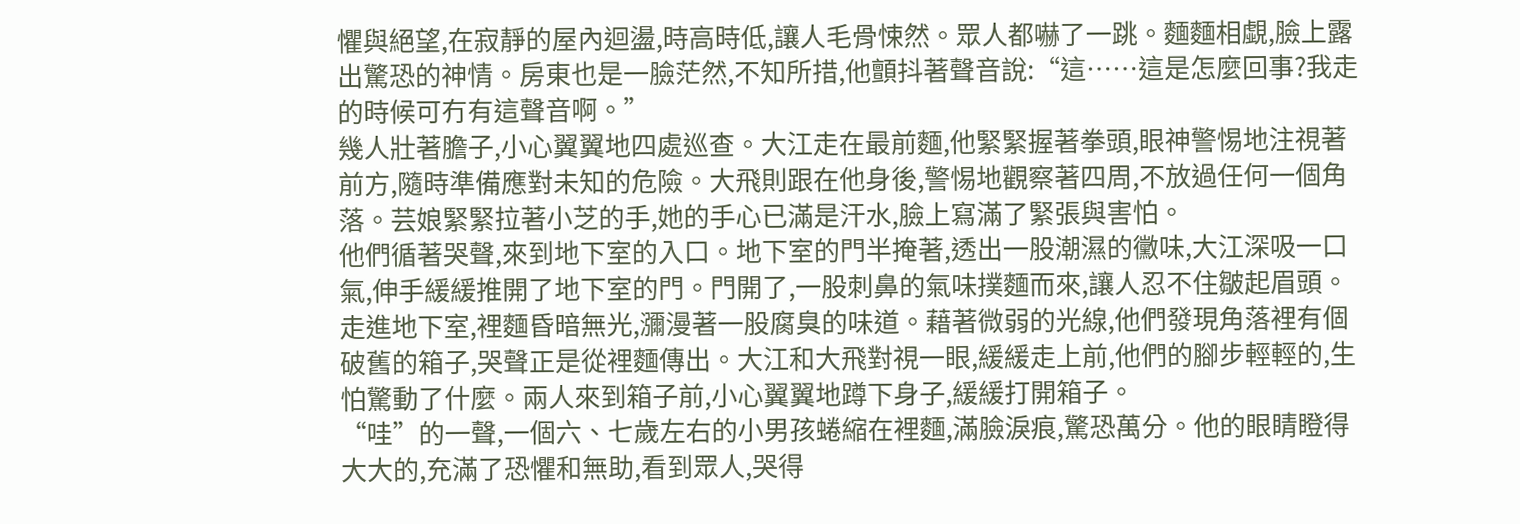懼與絕望,在寂靜的屋內迴盪,時高時低,讓人毛骨悚然。眾人都嚇了一跳。麵麵相覷,臉上露出驚恐的神情。房東也是一臉茫然,不知所措,他顫抖著聲音說:“這……這是怎麼回事?我走的時候可冇有這聲音啊。”
幾人壯著膽子,小心翼翼地四處巡查。大江走在最前麵,他緊緊握著拳頭,眼神警惕地注視著前方,隨時準備應對未知的危險。大飛則跟在他身後,警惕地觀察著四周,不放過任何一個角落。芸娘緊緊拉著小芝的手,她的手心已滿是汗水,臉上寫滿了緊張與害怕。
他們循著哭聲,來到地下室的入口。地下室的門半掩著,透出一股潮濕的黴味,大江深吸一口氣,伸手緩緩推開了地下室的門。門開了,一股刺鼻的氣味撲麵而來,讓人忍不住皺起眉頭。
走進地下室,裡麵昏暗無光,瀰漫著一股腐臭的味道。藉著微弱的光線,他們發現角落裡有個破舊的箱子,哭聲正是從裡麵傳出。大江和大飛對視一眼,緩緩走上前,他們的腳步輕輕的,生怕驚動了什麼。兩人來到箱子前,小心翼翼地蹲下身子,緩緩打開箱子。
“哇”的一聲,一個六、七歲左右的小男孩蜷縮在裡麵,滿臉淚痕,驚恐萬分。他的眼睛瞪得大大的,充滿了恐懼和無助,看到眾人,哭得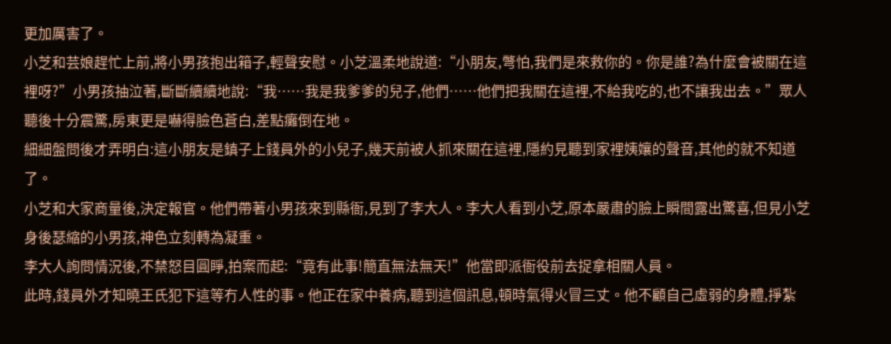更加厲害了。
小芝和芸娘趕忙上前,將小男孩抱出箱子,輕聲安慰。小芝溫柔地說道:“小朋友,彆怕,我們是來救你的。你是誰?為什麼會被關在這裡呀?”小男孩抽泣著,斷斷續續地說:“我……我是我爹爹的兒子,他們……他們把我關在這裡,不給我吃的,也不讓我出去。”眾人聽後十分震驚,房東更是嚇得臉色蒼白,差點癱倒在地。
細細盤問後才弄明白:這小朋友是鎮子上錢員外的小兒子,幾天前被人抓來關在這裡,隱約見聽到家裡姨孃的聲音,其他的就不知道了。
小芝和大家商量後,決定報官。他們帶著小男孩來到縣衙,見到了李大人。李大人看到小芝,原本嚴肅的臉上瞬間露出驚喜,但見小芝身後瑟縮的小男孩,神色立刻轉為凝重。
李大人詢問情況後,不禁怒目圓睜,拍案而起:“竟有此事!簡直無法無天!”他當即派衙役前去捉拿相關人員。
此時,錢員外才知曉王氏犯下這等冇人性的事。他正在家中養病,聽到這個訊息,頓時氣得火冒三丈。他不顧自己虛弱的身體,掙紮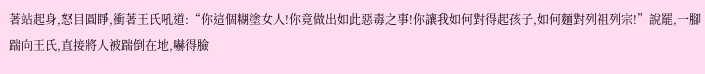著站起身,怒目圓睜,衝著王氏吼道:“你這個糊塗女人!你竟做出如此惡毒之事!你讓我如何對得起孩子,如何麵對列祖列宗!”說罷,一腳踹向王氏,直接將人被踹倒在地,嚇得臉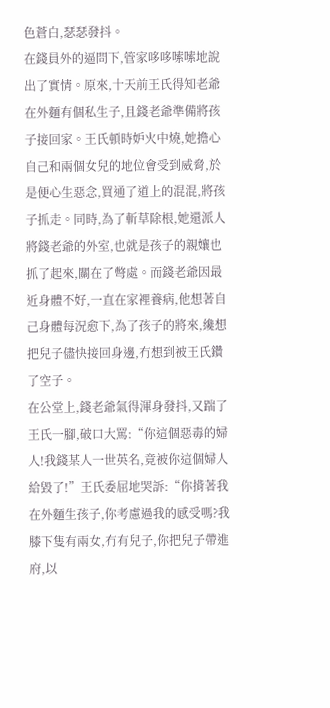色蒼白,瑟瑟發抖。
在錢員外的逼問下,管家哆哆嗦嗦地說出了實情。原來,十天前王氏得知老爺在外麵有個私生子,且錢老爺準備將孩子接回家。王氏頓時妒火中燒,她擔心自己和兩個女兒的地位會受到威脅,於是便心生惡念,買通了道上的混混,將孩子抓走。同時,為了斬草除根,她還派人將錢老爺的外室,也就是孩子的親孃也抓了起來,關在了彆處。而錢老爺因最近身體不好,一直在家裡養病,他想著自己身體每況愈下,為了孩子的將來,纔想把兒子儘快接回身邊,冇想到被王氏鑽了空子。
在公堂上,錢老爺氣得渾身發抖,又踹了王氏一腳,破口大罵:“你這個惡毒的婦人!我錢某人一世英名,竟被你這個婦人給毀了!”王氏委屈地哭訴:“你揹著我在外麵生孩子,你考慮過我的感受嗎?我膝下隻有兩女,冇有兒子,你把兒子帶進府,以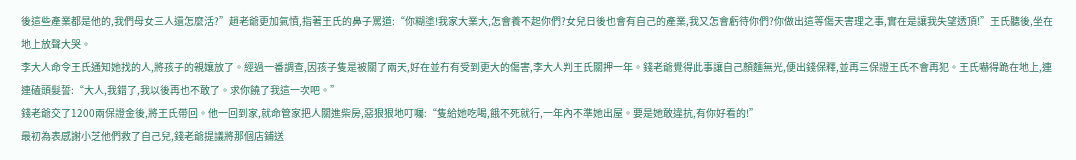後這些產業都是他的,我們母女三人還怎麼活?”趙老爺更加氣憤,指著王氏的鼻子罵道:“你糊塗!我家大業大,怎會養不起你們?女兒日後也會有自己的產業,我又怎會虧待你們?你做出這等傷天害理之事,實在是讓我失望透頂!”王氏聽後,坐在地上放聲大哭。
李大人命令王氏通知她找的人,將孩子的親孃放了。經過一番調查,因孩子隻是被關了兩天,好在並冇有受到更大的傷害,李大人判王氏關押一年。錢老爺覺得此事讓自己顏麵無光,便出錢保釋,並再三保證王氏不會再犯。王氏嚇得跪在地上,連連磕頭髮誓:“大人,我錯了,我以後再也不敢了。求你饒了我這一次吧。”
錢老爺交了1200兩保證金後,將王氏帶回。他一回到家,就命管家把人關進柴房,惡狠狠地叮囑:“隻給她吃喝,餓不死就行,一年內不準她出屋。要是她敢違抗,有你好看的!”
最初為表感謝小芝他們救了自己兒,錢老爺提議將那個店鋪送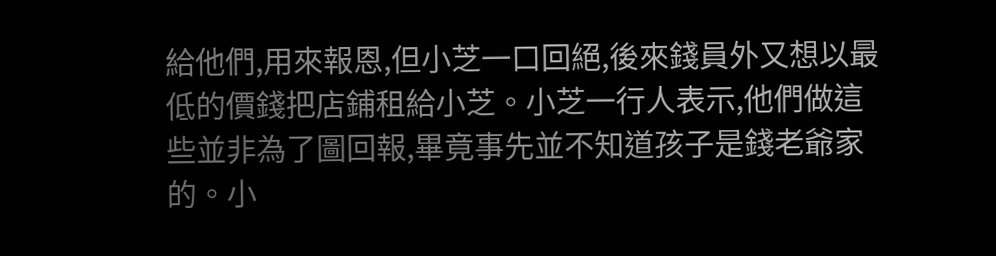給他們,用來報恩,但小芝一口回絕,後來錢員外又想以最低的價錢把店鋪租給小芝。小芝一行人表示,他們做這些並非為了圖回報,畢竟事先並不知道孩子是錢老爺家的。小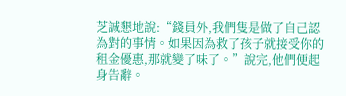芝誠懇地說:“錢員外,我們隻是做了自己認為對的事情。如果因為救了孩子就接受你的租金優惠,那就變了味了。”說完,他們便起身告辭。